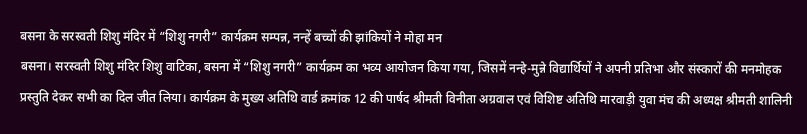बसना के सरस्वती शिशु मंदिर में “शिशु नगरी” कार्यक्रम सम्पन्न, नन्हें बच्चों की झांकियों ने मोहा मन
बसना। सरस्वती शिशु मंदिर शिशु वाटिका, बसना में “शिशु नगरी” कार्यक्रम का भव्य आयोजन किया गया, जिसमें नन्हे-मुन्ने विद्यार्थियों ने अपनी प्रतिभा और संस्कारों की मनमोहक प्रस्तुति देकर सभी का दिल जीत लिया। कार्यक्रम के मुख्य अतिथि वार्ड क्रमांक 12 की पार्षद श्रीमती विनीता अग्रवाल एवं विशिष्ट अतिथि मारवाड़ी युवा मंच की अध्यक्ष श्रीमती शालिनी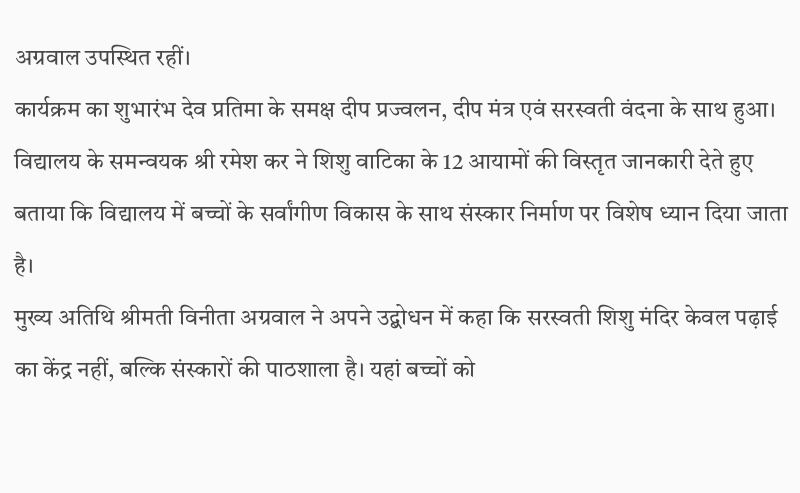अग्रवाल उपस्थित रहीं।
कार्यक्रम का शुभारंभ देव प्रतिमा के समक्ष दीप प्रज्वलन, दीप मंत्र एवं सरस्वती वंदना के साथ हुआ। विद्यालय के समन्वयक श्री रमेश कर ने शिशु वाटिका के 12 आयामों की विस्तृत जानकारी देते हुए बताया कि विद्यालय में बच्चों के सर्वांगीण विकास के साथ संस्कार निर्माण पर विशेष ध्यान दिया जाता है।
मुख्य अतिथि श्रीमती विनीता अग्रवाल ने अपने उद्बोधन में कहा कि सरस्वती शिशु मंदिर केवल पढ़ाई का केंद्र नहीं, बल्कि संस्कारों की पाठशाला है। यहां बच्चों को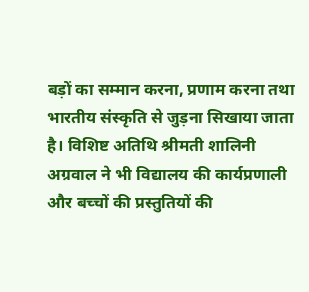बड़ों का सम्मान करना, प्रणाम करना तथा भारतीय संस्कृति से जुड़ना सिखाया जाता है। विशिष्ट अतिथि श्रीमती शालिनी अग्रवाल ने भी विद्यालय की कार्यप्रणाली और बच्चों की प्रस्तुतियों की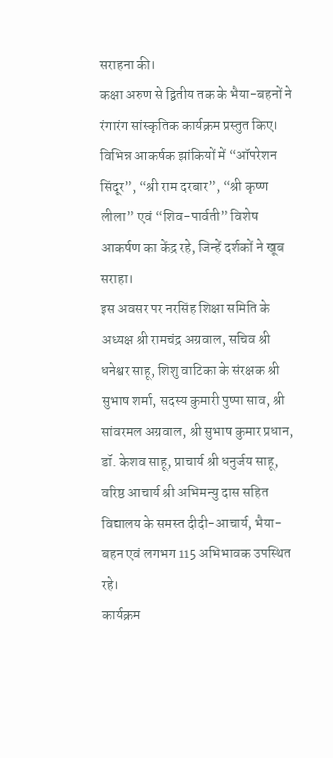सराहना की।
कक्षा अरुण से द्वितीय तक के भैया-बहनों ने रंगारंग सांस्कृतिक कार्यक्रम प्रस्तुत किए। विभिन्न आकर्षक झांकियों में “ऑपरेशन सिंदूर”, “श्री राम दरबार”, “श्री कृष्ण लीला” एवं “शिव-पार्वती” विशेष आकर्षण का केंद्र रहे, जिन्हें दर्शकों ने खूब सराहा।
इस अवसर पर नरसिंह शिक्षा समिति के अध्यक्ष श्री रामचंद्र अग्रवाल, सचिव श्री धनेश्वर साहू, शिशु वाटिका के संरक्षक श्री सुभाष शर्मा, सदस्य कुमारी पुष्पा साव, श्री सांवरमल अग्रवाल, श्री सुभाष कुमार प्रधान, डॉ. केशव साहू, प्राचार्य श्री धनुर्जय साहू, वरिष्ठ आचार्य श्री अभिमन्यु दास सहित विद्यालय के समस्त दीदी-आचार्य, भैया-बहन एवं लगभग 115 अभिभावक उपस्थित रहे।
कार्यक्रम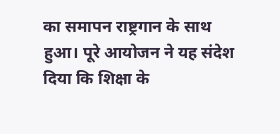का समापन राष्ट्रगान के साथ हुआ। पूरे आयोजन ने यह संदेश दिया कि शिक्षा के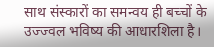साथ संस्कारों का समन्वय ही बच्चों के उज्ज्वल भविष्य की आधारशिला है।